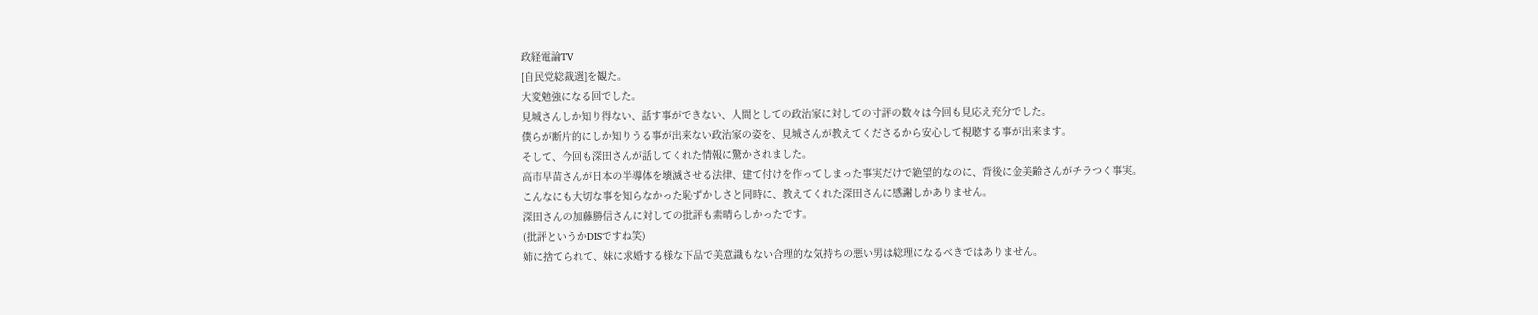政経電論TV
[自民党総裁選]を観た。
大変勉強になる回でした。
見城さんしか知り得ない、話す事ができない、人間としての政治家に対しての寸評の数々は今回も見応え充分でした。
僕らが断片的にしか知りうる事が出来ない政治家の姿を、見城さんが教えてくださるから安心して視聴する事が出来ます。
そして、今回も深田さんが話してくれた情報に驚かされました。
高市早苗さんが日本の半導体を壊滅させる法律、建て付けを作ってしまった事実だけで絶望的なのに、背後に金美齢さんがチラつく事実。
こんなにも大切な事を知らなかった恥ずかしさと同時に、教えてくれた深田さんに感謝しかありません。
深田さんの加藤勝信さんに対しての批評も素晴らしかったです。
(批評というかDISですね笑)
姉に捨てられて、妹に求婚する様な下品で美意識もない合理的な気持ちの悪い男は総理になるべきではありません。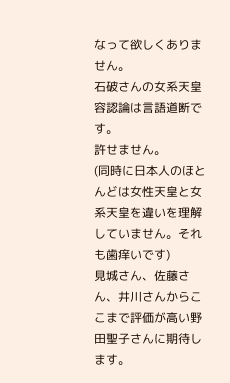なって欲しくありません。
石破さんの女系天皇容認論は言語道断です。
許せません。
(同時に日本人のほとんどは女性天皇と女系天皇を違いを理解
していません。それも歯痒いです)
見城さん、佐藤さん、井川さんからここまで評価が高い野田聖子さんに期待します。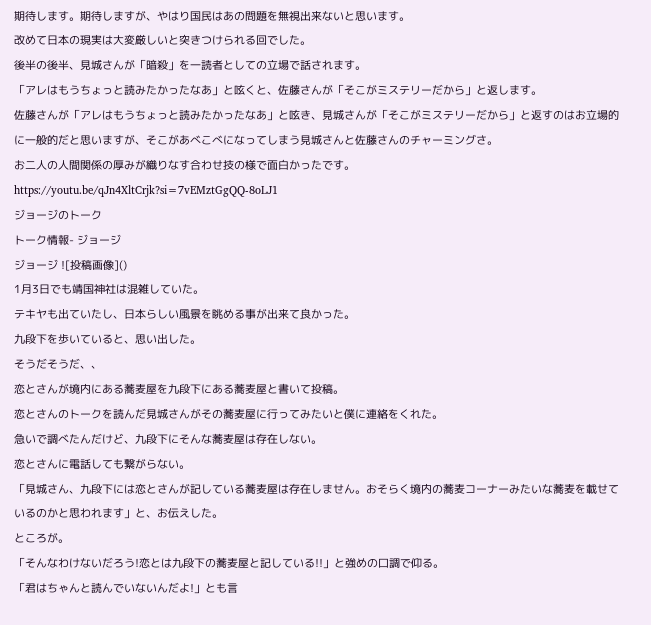期待します。期待しますが、やはり国民はあの問題を無視出来ないと思います。
改めて日本の現実は大変厳しいと突きつけられる回でした。
後半の後半、見城さんが「暗殺」を一読者としての立場で話されます。
「アレはもうちょっと読みたかったなあ」と呟くと、佐藤さんが「そこがミステリーだから」と返します。
佐藤さんが「アレはもうちょっと読みたかったなあ」と呟き、見城さんが「そこがミステリーだから」と返すのはお立場的に一般的だと思いますが、そこがあべこべになってしまう見城さんと佐藤さんのチャーミングさ。
お二人の人間関係の厚みが織りなす合わせ技の様で面白かったです。
https://youtu.be/qJn4XltCrjk?si=7vEMztGgQQ-8oLJ1
ジョージのトーク
トーク情報- ジョージ
ジョージ ![投稿画像]()
1月3日でも靖国神社は混雑していた。
テキヤも出ていたし、日本らしい風景を眺める事が出来て良かった。
九段下を歩いていると、思い出した。
そうだそうだ、、
恋とさんが境内にある蕎麦屋を九段下にある蕎麦屋と書いて投稿。
恋とさんのトークを読んだ見城さんがその蕎麦屋に行ってみたいと僕に連絡をくれた。
急いで調べたんだけど、九段下にそんな蕎麦屋は存在しない。
恋とさんに電話しても繋がらない。
「見城さん、九段下には恋とさんが記している蕎麦屋は存在しません。おそらく境内の蕎麦コーナーみたいな蕎麦を載せているのかと思われます」と、お伝えした。
ところが。
「そんなわけないだろう!恋とは九段下の蕎麦屋と記している!!」と強めの口調で仰る。
「君はちゃんと読んでいないんだよ!」とも言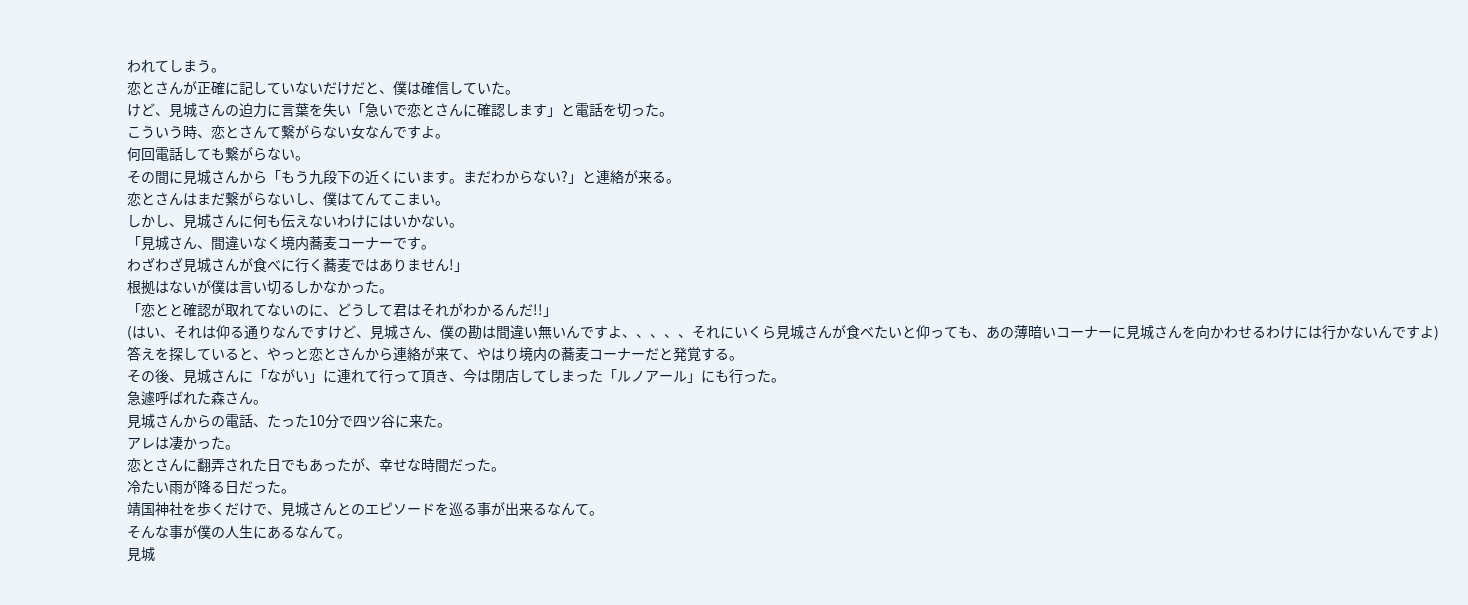われてしまう。
恋とさんが正確に記していないだけだと、僕は確信していた。
けど、見城さんの迫力に言葉を失い「急いで恋とさんに確認します」と電話を切った。
こういう時、恋とさんて繋がらない女なんですよ。
何回電話しても繋がらない。
その間に見城さんから「もう九段下の近くにいます。まだわからない?」と連絡が来る。
恋とさんはまだ繋がらないし、僕はてんてこまい。
しかし、見城さんに何も伝えないわけにはいかない。
「見城さん、間違いなく境内蕎麦コーナーです。
わざわざ見城さんが食べに行く蕎麦ではありません!」
根拠はないが僕は言い切るしかなかった。
「恋とと確認が取れてないのに、どうして君はそれがわかるんだ!!」
(はい、それは仰る通りなんですけど、見城さん、僕の勘は間違い無いんですよ、、、、、それにいくら見城さんが食べたいと仰っても、あの薄暗いコーナーに見城さんを向かわせるわけには行かないんですよ)
答えを探していると、やっと恋とさんから連絡が来て、やはり境内の蕎麦コーナーだと発覚する。
その後、見城さんに「ながい」に連れて行って頂き、今は閉店してしまった「ルノアール」にも行った。
急遽呼ばれた森さん。
見城さんからの電話、たった10分で四ツ谷に来た。
アレは凄かった。
恋とさんに翻弄された日でもあったが、幸せな時間だった。
冷たい雨が降る日だった。
靖国神社を歩くだけで、見城さんとのエピソードを巡る事が出来るなんて。
そんな事が僕の人生にあるなんて。
見城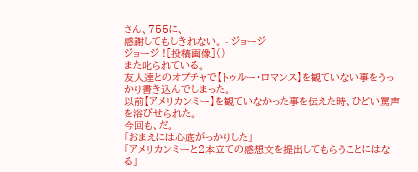さん、755に、
感謝してもしきれない。 - ジョージ
ジョージ ![投稿画像]()
また叱られている。
友人達とのオプチャで【トゥルー・ロマンス】を観ていない事をうっかり書き込んでしまった。
以前【アメリカンミー】を観ていなかった事を伝えた時、ひどい罵声を浴びせられた。
今回も、だ。
「おまえには心底がっかりした」
「アメリカンミーと2本立ての感想文を提出してもらうことにはなる」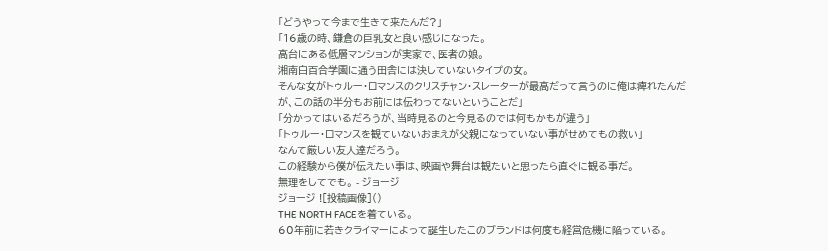「どうやって今まで生きて来たんだ?」
「16歳の時、鎌倉の巨乳女と良い感じになった。
高台にある低層マンションが実家で、医者の娘。
湘南白百合学園に通う田舎には決していないタイプの女。
そんな女がトゥルー・ロマンスのクリスチャン・スレーターが最高だって言うのに俺は痺れたんだが、この話の半分もお前には伝わってないということだ」
「分かってはいるだろうが、当時見るのと今見るのでは何もかもが違う」
「トゥルー・ロマンスを観ていないおまえが父親になっていない事がせめてもの救い」
なんて厳しい友人達だろう。
この経験から僕が伝えたい事は、映画や舞台は観たいと思ったら直ぐに観る事だ。
無理をしてでも。 - ジョージ
ジョージ ![投稿画像]()
THE NORTH FACEを着ている。
60年前に若きクライマーによって誕生したこのブランドは何度も経営危機に陥っている。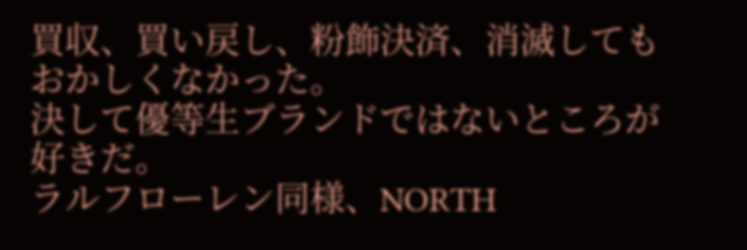買収、買い戻し、粉飾決済、消滅してもおかしくなかった。
決して優等生ブランドではないところが好きだ。
ラルフローレン同様、NORTH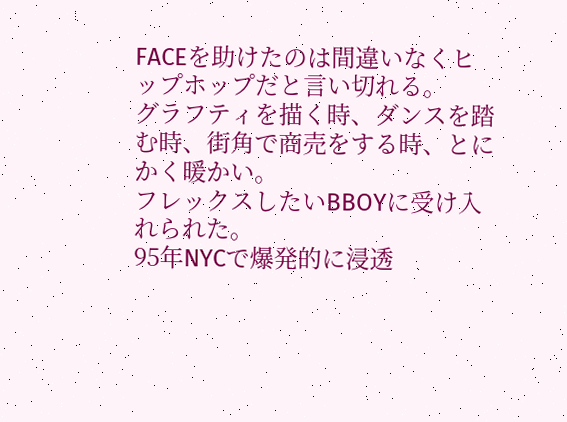FACEを助けたのは間違いなくヒップホップだと言い切れる。
グラフティを描く時、ダンスを踏む時、街角で商売をする時、とにかく暖かい。
フレックスしたいBBOYに受け入れられた。
95年NYCで爆発的に浸透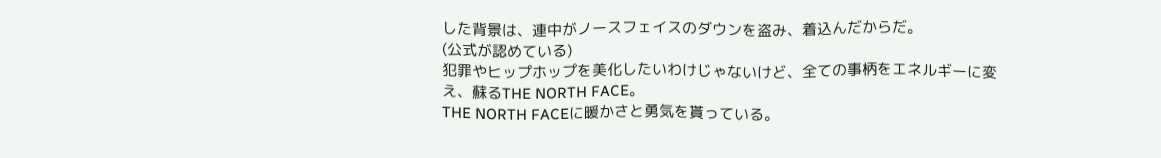した背景は、連中がノースフェイスのダウンを盗み、着込んだからだ。
(公式が認めている)
犯罪やヒップホップを美化したいわけじゃないけど、全ての事柄をエネルギーに変え、蘇るTHE NORTH FACE。
THE NORTH FACEに暖かさと勇気を貰っている。